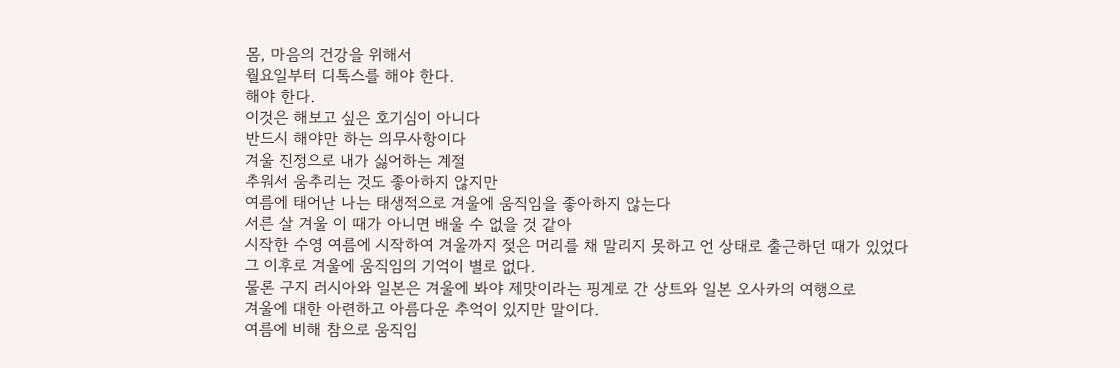몸, 마음의 건강을 위해서
월요일부터 디톡스를 해야 한다.
해야 한다.
이것은 해보고 싶은 호기심이 아니다
반드시 해야만 하는 의무사항이다
겨울 진정으로 내가 싫어하는 계절
추워서 움추리는 것도 좋아하지 않지만
여름에 태어난 나는 태생적으로 겨울에 움직임을 좋아하지 않는다
서른 살 겨울 이 때가 아니면 배울 수 없을 것 같아
시작한 수영 여름에 시작하여 겨울까지 젖은 머리를 채 말리지 못하고 언 상태로 출근하던 때가 있었다
그 이후로 겨울에 움직임의 기억이 별로 없다.
물론 구지 러시아와 일본은 겨울에 봐야 제맛이라는 핑계로 간 상트와 일본 오사카의 여행으로
겨울에 대한 아련하고 아름다운 추억이 있지만 말이다.
여름에 비해 참으로 움직임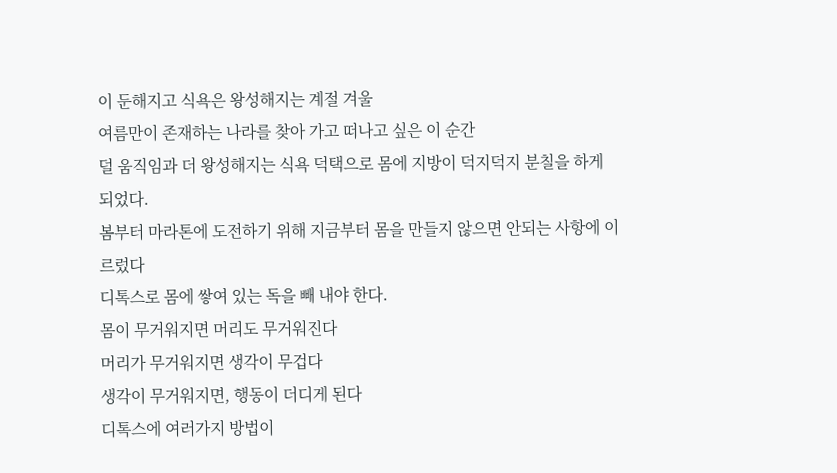이 둔해지고 식욕은 왕성해지는 계절 겨울
여름만이 존재하는 나라를 찾아 가고 떠나고 싶은 이 순간
덜 움직임과 더 왕성해지는 식욕 덕택으로 몸에 지방이 덕지덕지 분칠을 하게 되었다.
봄부터 마라톤에 도전하기 위해 지금부터 몸을 만들지 않으면 안되는 사항에 이르렀다
디톡스로 몸에 쌓여 있는 독을 빼 내야 한다.
몸이 무거워지면 머리도 무거워진다
머리가 무거워지면 생각이 무겁다
생각이 무거워지면, 행동이 더디게 된다
디톡스에 여러가지 방법이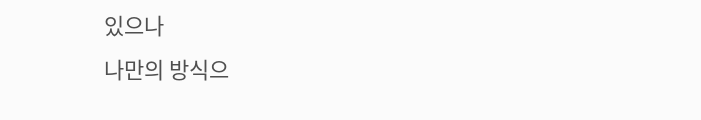있으나
나만의 방식으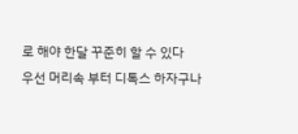로 해야 한달 꾸준히 할 수 있다
우선 머리속 부터 디톡스 하자구나